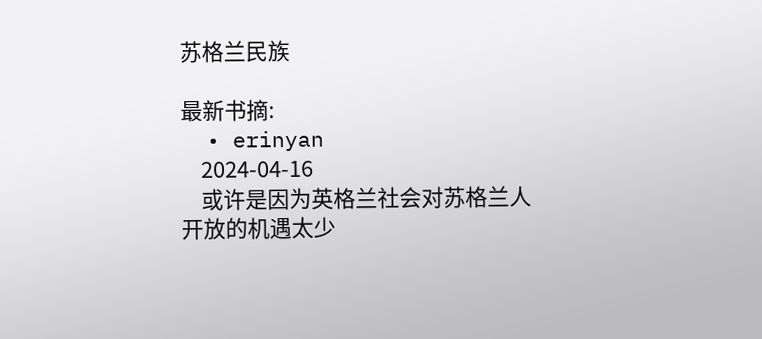苏格兰民族

最新书摘:
  • erinyan
    2024-04-16
    或许是因为英格兰社会对苏格兰人开放的机遇太少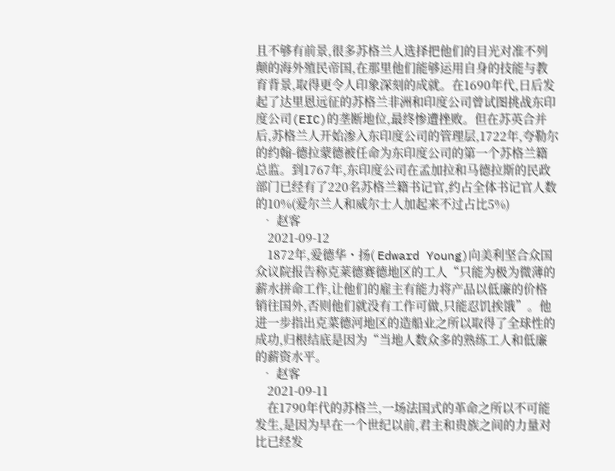且不够有前景,很多苏格兰人选择把他们的目光对准不列颠的海外殖民帝国,在那里他们能够运用自身的技能与教育背景,取得更令人印象深刻的成就。在1690年代,日后发起了达里恩远征的苏格兰非洲和印度公司曾试图挑战东印度公司(EIC)的垄断地位,最终惨遭挫败。但在苏英合并后,苏格兰人开始渗入东印度公司的管理层,1722年,夸勒尔的约翰-德拉蒙德被任命为东印度公司的第一个苏格兰籍总监。到1767年,东印度公司在孟加拉和马德拉斯的民政部门已经有了220名苏格兰籍书记官,约占全体书记官人数的10%(爱尔兰人和威尔士人加起来不过占比5%)
  • 赵客
    2021-09-12
    1872年,爱德华・扬( Edward Young)向美利坚合众国众议院报告称克莱德赛德地区的工人“只能为极为微薄的薪水拼命工作,让他们的雇主有能力将产品以低廉的价格销往国外,否则他们就没有工作可做,只能忍饥挨饿”。他进一步指出克菜德河地区的造船业之所以取得了全球性的成功,归根结底是因为“当地人数众多的熟练工人和低廉的薪资水平。
  • 赵客
    2021-09-11
    在1790年代的苏格兰,一场法国式的革命之所以不可能发生,是因为早在一个世纪以前,君主和贵族之间的力量对比已经发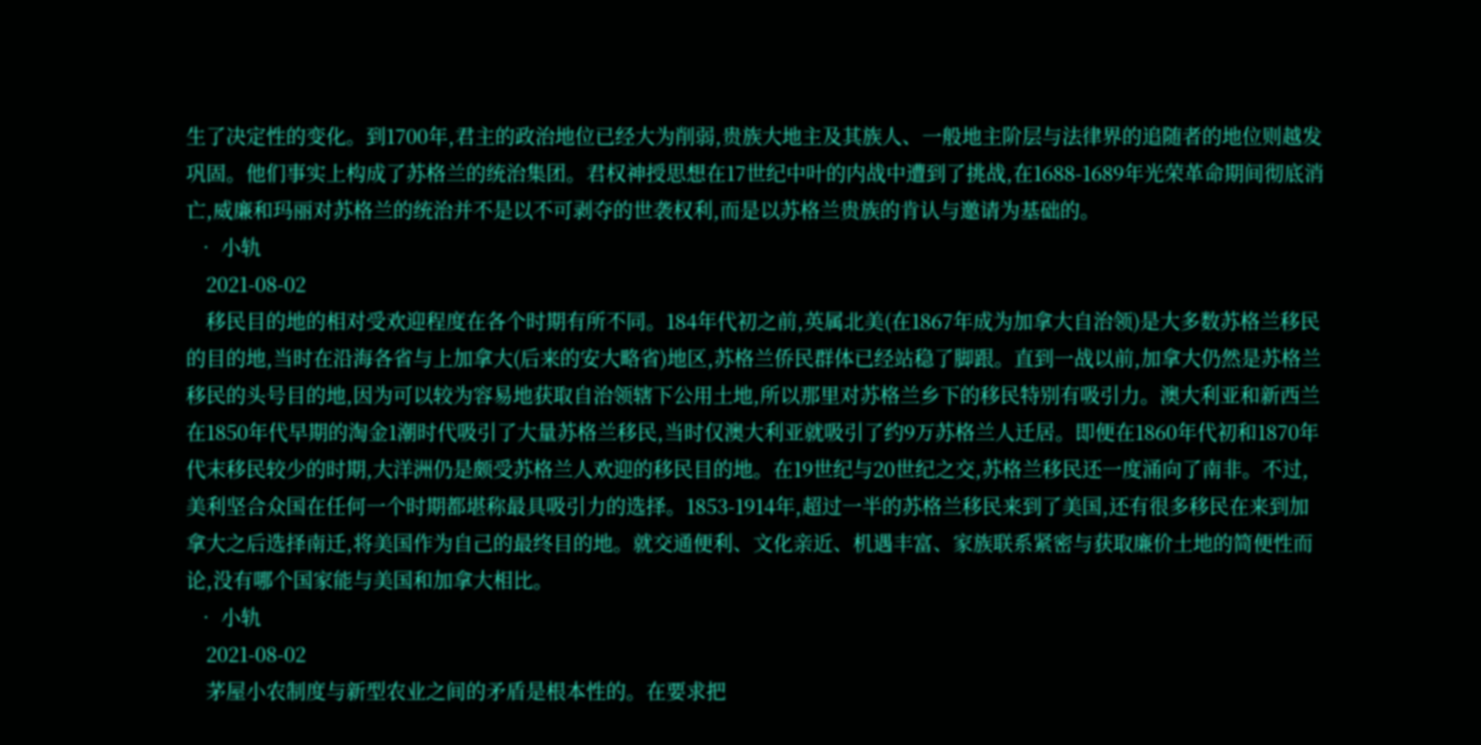生了决定性的变化。到1700年,君主的政治地位已经大为削弱,贵族大地主及其族人、一般地主阶层与法律界的追随者的地位则越发巩固。他们事实上构成了苏格兰的统治集团。君权神授思想在17世纪中叶的内战中遭到了挑战,在1688-1689年光荣革命期间彻底消亡,威廉和玛丽对苏格兰的统治并不是以不可剥夺的世袭权利,而是以苏格兰贵族的肯认与邀请为基础的。
  • 小轨
    2021-08-02
    移民目的地的相对受欢迎程度在各个时期有所不同。184年代初之前,英属北美(在1867年成为加拿大自治领)是大多数苏格兰移民的目的地,当时在沿海各省与上加拿大(后来的安大略省)地区,苏格兰侨民群体已经站稳了脚跟。直到一战以前,加拿大仍然是苏格兰移民的头号目的地,因为可以较为容易地获取自治领辖下公用土地,所以那里对苏格兰乡下的移民特别有吸引力。澳大利亚和新西兰在1850年代早期的淘金1潮时代吸引了大量苏格兰移民,当时仅澳大利亚就吸引了约9万苏格兰人迁居。即便在1860年代初和1870年代末移民较少的时期,大洋洲仍是颇受苏格兰人欢迎的移民目的地。在19世纪与20世纪之交,苏格兰移民还一度涌向了南非。不过,美利坚合众国在任何一个时期都堪称最具吸引力的选择。1853-1914年,超过一半的苏格兰移民来到了美国,还有很多移民在来到加拿大之后选择南迁,将美国作为自己的最终目的地。就交通便利、文化亲近、机遇丰富、家族联系紧密与获取廉价土地的简便性而论,没有哪个国家能与美国和加拿大相比。
  • 小轨
    2021-08-02
    茅屋小农制度与新型农业之间的矛盾是根本性的。在要求把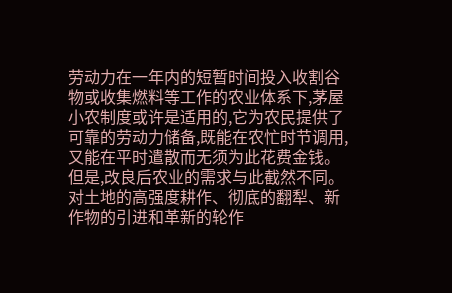劳动力在一年内的短暂时间投入收割谷物或收集燃料等工作的农业体系下,茅屋小农制度或许是适用的,它为农民提供了可靠的劳动力储备,既能在农忙时节调用,又能在平时遣散而无须为此花费金钱。但是,改良后农业的需求与此截然不同。对土地的高强度耕作、彻底的翻犁、新作物的引进和革新的轮作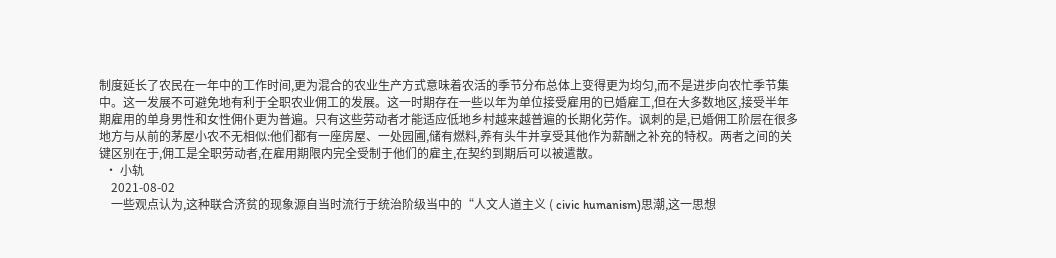制度延长了农民在一年中的工作时间,更为混合的农业生产方式意味着农活的季节分布总体上变得更为均匀,而不是进步向农忙季节集中。这一发展不可避免地有利于全职农业佣工的发展。这一时期存在一些以年为单位接受雇用的已婚雇工,但在大多数地区,接受半年期雇用的单身男性和女性佣仆更为普遍。只有这些劳动者才能适应低地乡村越来越普遍的长期化劳作。讽刺的是,已婚佣工阶层在很多地方与从前的茅屋小农不无相似:他们都有一座房屋、一处园圃,储有燃料,养有头牛并享受其他作为薪酬之补充的特权。两者之间的关键区别在于,佣工是全职劳动者,在雇用期限内完全受制于他们的雇主,在契约到期后可以被遣散。
  • 小轨
    2021-08-02
    一些观点认为,这种联合济贫的现象源自当时流行于统治阶级当中的“人文人道主义 ( civic humanism)思潮,这一思想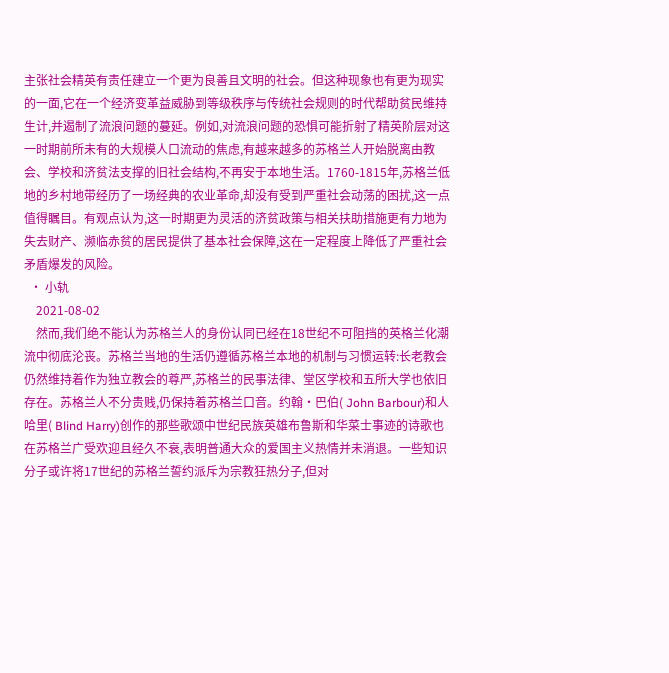主张社会精英有责任建立一个更为良善且文明的社会。但这种现象也有更为现实的一面,它在一个经济变革益威胁到等级秩序与传统社会规则的时代帮助贫民维持生计,并遏制了流浪问题的蔓延。例如,对流浪问题的恐惧可能折射了精英阶层对这一时期前所未有的大规模人口流动的焦虑,有越来越多的苏格兰人开始脱离由教会、学校和济贫法支撑的旧社会结构,不再安于本地生活。1760-1815年,苏格兰低地的乡村地带经历了一场经典的农业革命,却没有受到严重社会动荡的困扰,这一点值得瞩目。有观点认为,这一时期更为灵活的济贫政策与相关扶助措施更有力地为失去财产、濒临赤贫的居民提供了基本社会保障,这在一定程度上降低了严重社会矛盾爆发的风险。
  • 小轨
    2021-08-02
    然而,我们绝不能认为苏格兰人的身份认同已经在18世纪不可阻挡的英格兰化潮流中彻底沦丧。苏格兰当地的生活仍遵循苏格兰本地的机制与习惯运转:长老教会仍然维持着作为独立教会的尊严,苏格兰的民事法律、堂区学校和五所大学也依旧存在。苏格兰人不分贵贱,仍保持着苏格兰口音。约翰・巴伯( John Barbour)和人哈里( Blind Harry)创作的那些歌颂中世纪民族英雄布鲁斯和华菜士事迹的诗歌也在苏格兰广受欢迎且经久不衰,表明普通大众的爱国主义热情并未消退。一些知识分子或许将17世纪的苏格兰誓约派斥为宗教狂热分子,但对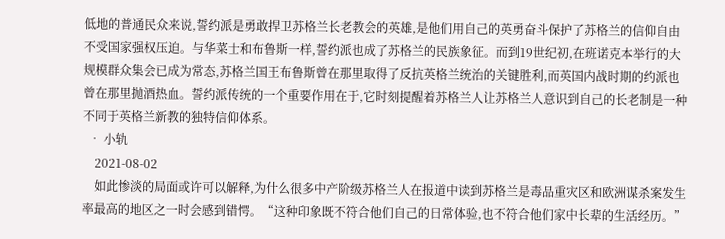低地的普通民众来说,誓约派是勇敢捍卫苏格兰长老教会的英雄,是他们用自己的英勇奋斗保护了苏格兰的信仰自由不受国家强权压迫。与华菜士和布鲁斯一样,誓约派也成了苏格兰的民族象征。而到19世纪初,在班诺克本举行的大规模群众集会已成为常态,苏格兰国王布鲁斯曾在那里取得了反抗英格兰统治的关键胜利,而英国内战时期的约派也曾在那里抛酒热血。誓约派传统的一个重要作用在于,它时刻提醒着苏格兰人让苏格兰人意识到自己的长老制是一种不同于英格兰新教的独特信仰体系。
  • 小轨
    2021-08-02
    如此惨淡的局面或许可以解释,为什么很多中产阶级苏格兰人在报道中读到苏格兰是毒品重灾区和欧洲谋杀案发生率最高的地区之一时会感到错愕。“这种印象既不符合他们自己的日常体验,也不符合他们家中长辈的生活经历。”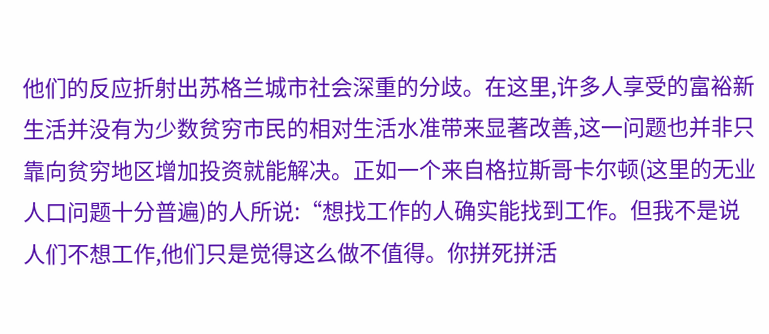他们的反应折射出苏格兰城市社会深重的分歧。在这里,许多人享受的富裕新生活并没有为少数贫穷市民的相对生活水准带来显著改善,这一问题也并非只靠向贫穷地区增加投资就能解决。正如一个来自格拉斯哥卡尔顿(这里的无业人口问题十分普遍)的人所说:“想找工作的人确实能找到工作。但我不是说人们不想工作,他们只是觉得这么做不值得。你拼死拼活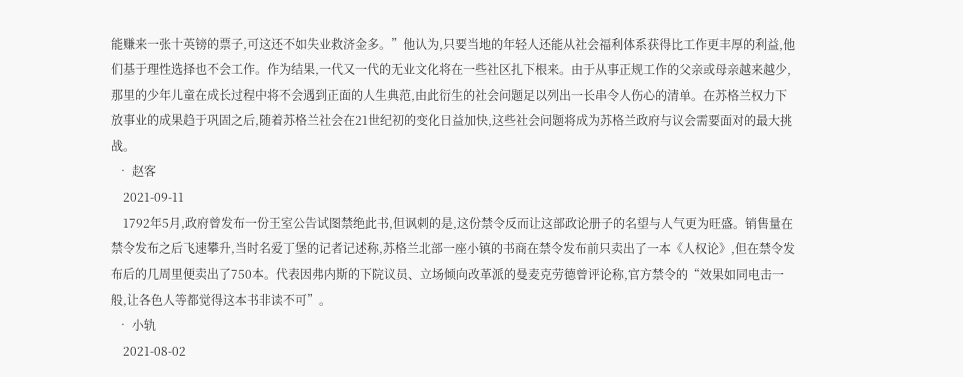能赚来一张十英镑的票子,可这还不如失业救济金多。”他认为,只要当地的年轻人还能从社会福利体系获得比工作更丰厚的利益,他们基于理性选择也不会工作。作为结果,一代又一代的无业文化将在一些社区扎下根来。由于从事正规工作的父亲或母亲越来越少,那里的少年儿童在成长过程中将不会遇到正面的人生典范,由此衍生的社会问题足以列出一长串令人伤心的清单。在苏格兰权力下放事业的成果趋于巩固之后,随着苏格兰社会在21世纪初的变化日益加快,这些社会问题将成为苏格兰政府与议会需要面对的最大挑战。
  • 赵客
    2021-09-11
    1792年5月,政府曾发布一份王室公告试图禁绝此书,但讽刺的是,这份禁令反而让这部政论册子的名望与人气更为旺盛。销售量在禁令发布之后飞速攀升,当时名爱丁堡的记者记述称,苏格兰北部一座小镇的书商在禁令发布前只卖出了一本《人权论》,但在禁令发布后的几周里便卖出了750本。代表因弗内斯的下院议员、立场倾向改革派的曼麦克劳德曾评论称,官方禁令的“效果如同电击一般,让各色人等都觉得这本书非读不可”。
  • 小轨
    2021-08-02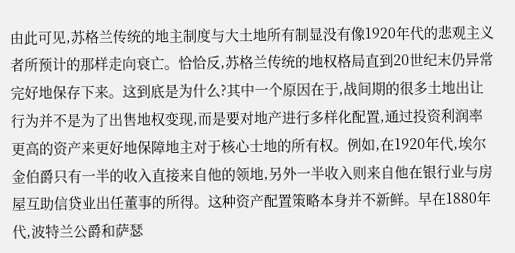由此可见,苏格兰传统的地主制度与大土地所有制显没有像1920年代的悲观主义者所预计的那样走向衰亡。恰恰反,苏格兰传统的地权格局直到20世纪末仍异常完好地保存下来。这到底是为什么?其中一个原因在于,战间期的很多土地出让行为并不是为了出售地权变现,而是要对地产进行多样化配置,通过投资利润率更高的资产来更好地保障地主对于核心士地的所有权。例如,在1920年代,埃尔金伯爵只有一半的收入直接来自他的领地,另外一半收入则来自他在银行业与房屋互助信贷业出任董事的所得。这种资产配置策略本身并不新鲜。早在1880年代,波特兰公爵和萨瑟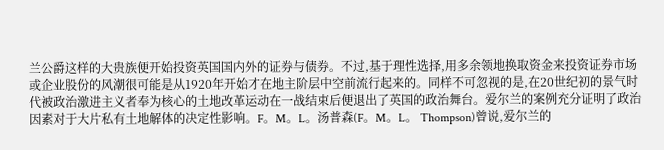兰公爵这样的大贵族便开始投资英国国内外的证券与债券。不过,基于理性选择,用多余领地换取资金来投资证券市场或企业股份的风潮很可能是从1920年开始才在地主阶层中空前流行起来的。同样不可忽视的是,在20世纪初的景气时代被政治激进主义者奉为核心的土地改革运动在一战结束后便退出了英国的政治舞台。爱尔兰的案例充分证明了政治因素对于大片私有土地解体的决定性影响。F。M。L。汤普森(F。M。L。 Thompson)曾说,爱尔兰的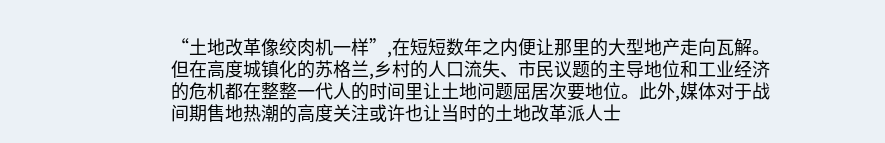“土地改革像绞肉机一样”,在短短数年之内便让那里的大型地产走向瓦解。但在高度城镇化的苏格兰,乡村的人口流失、市民议题的主导地位和工业经济的危机都在整整一代人的时间里让土地问题屈居次要地位。此外,媒体对于战间期售地热潮的高度关注或许也让当时的土地改革派人士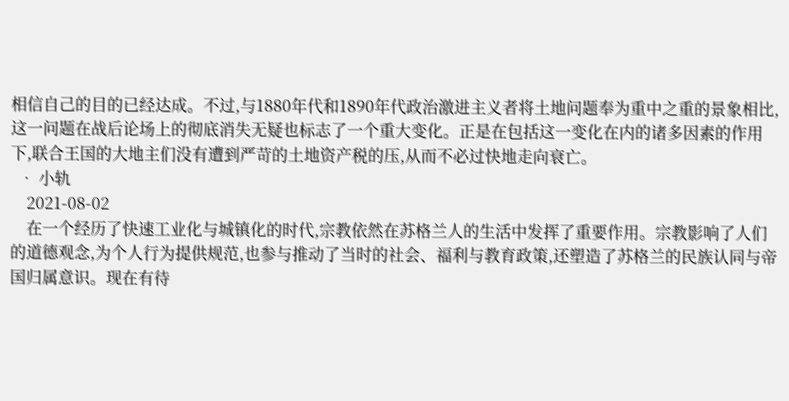相信自己的目的已经达成。不过,与1880年代和1890年代政治激进主义者将土地问题奉为重中之重的景象相比,这一问题在战后论场上的彻底消失无疑也标志了一个重大变化。正是在包括这一变化在内的诸多因素的作用下,联合王国的大地主们没有遭到严苛的土地资产税的压,从而不必过快地走向衰亡。
  • 小轨
    2021-08-02
    在一个经历了快速工业化与城镇化的时代,宗教依然在苏格兰人的生活中发挥了重要作用。宗教影响了人们的道德观念,为个人行为提供规范,也参与推动了当时的社会、福利与教育政策,还塑造了苏格兰的民族认同与帝国归属意识。现在有待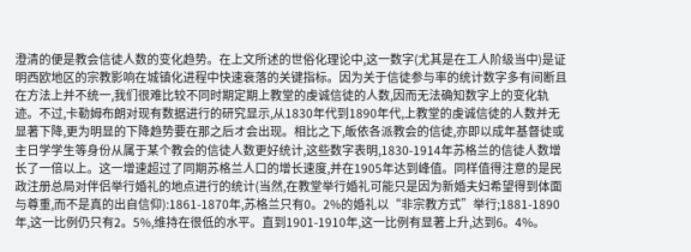澄清的便是教会信徒人数的变化趋势。在上文所述的世俗化理论中,这一数字(尤其是在工人阶级当中)是证明西欧地区的宗教影响在城镇化进程中快速衰落的关键指标。因为关于信徒参与率的统计数字多有间断且在方法上并不统一,我们很难比较不同时期定期上教堂的虔诚信徒的人数,因而无法确知数字上的变化轨迹。不过,卡勒姆布朗对现有数据进行的研究显示,从1830年代到1890年代,上教堂的虔诚信徒的人数并无显著下降,更为明显的下降趋势要在那之后オ会出现。相比之下,皈依各派教会的信徒,亦即以成年基督徒或主日学学生等身份从属于某个教会的信徒人数更好统计,这些数字表明,1830-1914年苏格兰的信徒人数增长了一倍以上。这一增速超过了同期苏格兰人口的增长速度,并在1905年达到峰值。同样值得注意的是民政注册总局对伴侣举行婚礼的地点进行的统计(当然,在教堂举行婚礼可能只是因为新婚夫妇希望得到体面与尊重,而不是真的出自信仰):1861-1870年,苏格兰只有0。2%的婚礼以“非宗教方式”举行;1881-1890年,这一比例仍只有2。5%,维持在很低的水平。直到1901-1910年,这一比例有显著上升,达到6。4%。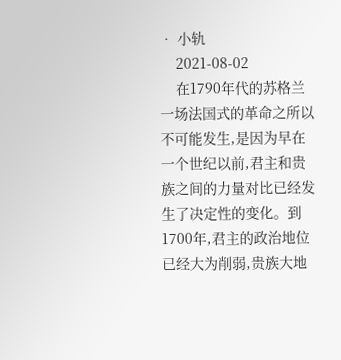• 小轨
    2021-08-02
    在1790年代的苏格兰一场法国式的革命之所以不可能发生,是因为早在一个世纪以前,君主和贵族之间的力量对比已经发生了决定性的变化。到1700年,君主的政治地位已经大为削弱,贵族大地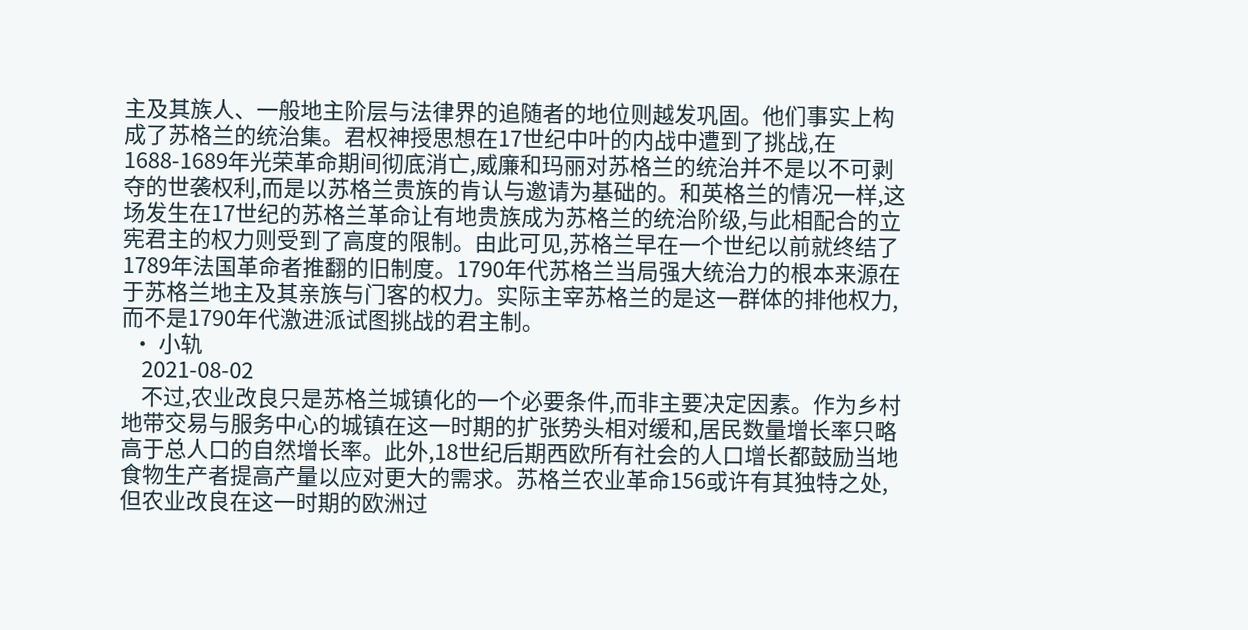主及其族人、一般地主阶层与法律界的追随者的地位则越发巩固。他们事实上构成了苏格兰的统治集。君权神授思想在17世纪中叶的内战中遭到了挑战,在1688-1689年光荣革命期间彻底消亡,威廉和玛丽对苏格兰的统治并不是以不可剥夺的世袭权利,而是以苏格兰贵族的肯认与邀请为基础的。和英格兰的情况一样,这场发生在17世纪的苏格兰革命让有地贵族成为苏格兰的统治阶级,与此相配合的立宪君主的权力则受到了高度的限制。由此可见,苏格兰早在一个世纪以前就终结了1789年法国革命者推翻的旧制度。1790年代苏格兰当局强大统治力的根本来源在于苏格兰地主及其亲族与门客的权力。实际主宰苏格兰的是这一群体的排他权力,而不是1790年代激进派试图挑战的君主制。
  • 小轨
    2021-08-02
    不过,农业改良只是苏格兰城镇化的一个必要条件,而非主要决定因素。作为乡村地带交易与服务中心的城镇在这一时期的扩张势头相对缓和,居民数量增长率只略高于总人口的自然增长率。此外,18世纪后期西欧所有社会的人口增长都鼓励当地食物生产者提高产量以应对更大的需求。苏格兰农业革命156或许有其独特之处,但农业改良在这一时期的欧洲过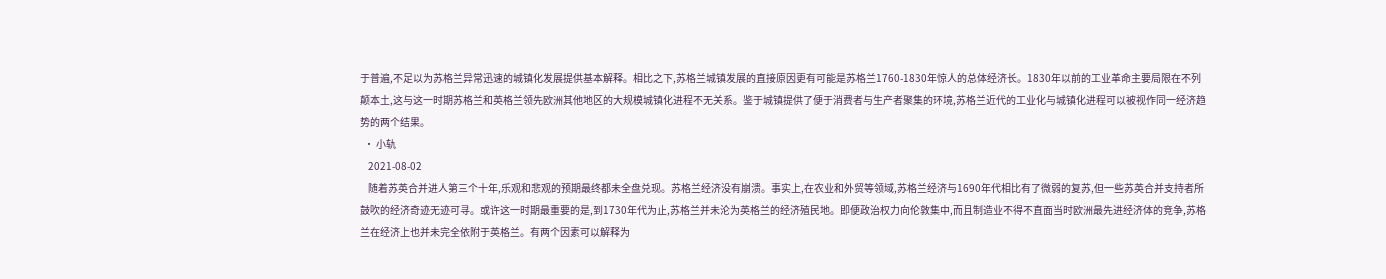于普遍,不足以为苏格兰异常迅速的城镇化发展提供基本解释。相比之下,苏格兰城镇发展的直接原因更有可能是苏格兰1760-1830年惊人的总体经济长。1830年以前的工业革命主要局限在不列颠本土,这与这一时期苏格兰和英格兰领先欧洲其他地区的大规模城镇化进程不无关系。鉴于城镇提供了便于消费者与生产者聚集的环境,苏格兰近代的工业化与城镇化进程可以被视作同一经济趋势的两个结果。
  • 小轨
    2021-08-02
    随着苏英合并进人第三个十年,乐观和悲观的预期最终都未全盘兑现。苏格兰经济没有崩溃。事实上,在农业和外贸等领域,苏格兰经济与1690年代相比有了微弱的复苏,但一些苏英合并支持者所鼓吹的经济奇迹无迹可寻。或许这一时期最重要的是,到1730年代为止,苏格兰并未沦为英格兰的经济殖民地。即便政治权力向伦敦集中,而且制造业不得不直面当时欧洲最先进经济体的竞争,苏格兰在经济上也并未完全依附于英格兰。有两个因素可以解释为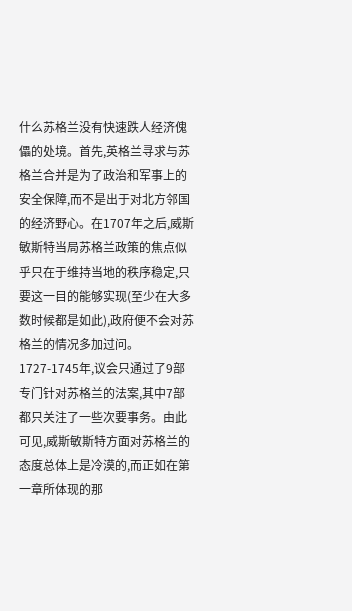什么苏格兰没有快速跌人经济傀儡的处境。首先,英格兰寻求与苏格兰合并是为了政治和军事上的安全保障,而不是出于对北方邻国的经济野心。在1707年之后,威斯敏斯特当局苏格兰政策的焦点似乎只在于维持当地的秩序稳定,只要这一目的能够实现(至少在大多数时候都是如此),政府便不会对苏格兰的情况多加过问。1727-1745年,议会只通过了9部专门针对苏格兰的法案,其中7部都只关注了一些次要事务。由此可见,威斯敏斯特方面对苏格兰的态度总体上是冷漠的,而正如在第一章所体现的那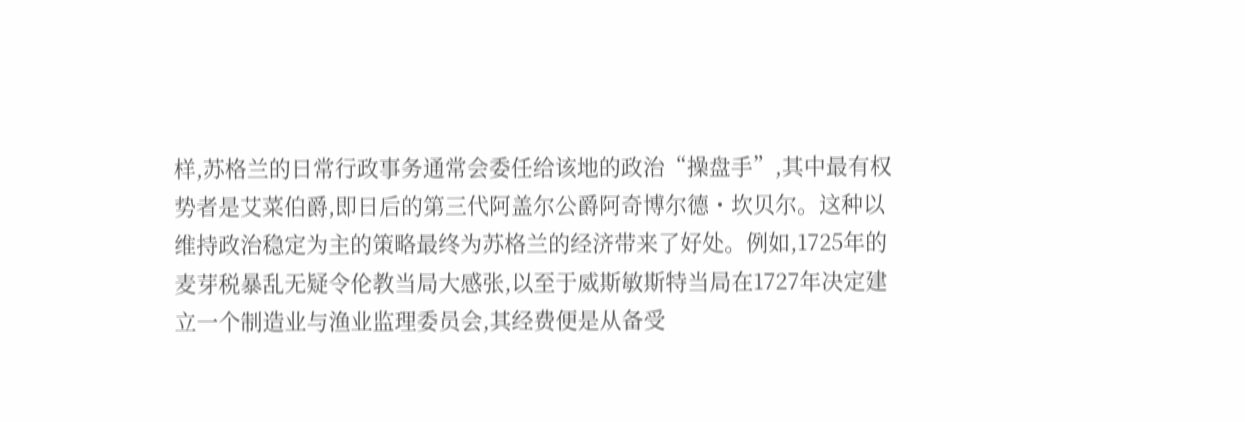样,苏格兰的日常行政事务通常会委任给该地的政治“操盘手”,其中最有权势者是艾菜伯爵,即日后的第三代阿盖尔公爵阿奇博尔德・坎贝尔。这种以维持政治稳定为主的策略最终为苏格兰的经济带来了好处。例如,1725年的麦芽税暴乱无疑令伦教当局大感张,以至于威斯敏斯特当局在1727年决定建立一个制造业与渔业监理委员会,其经费便是从备受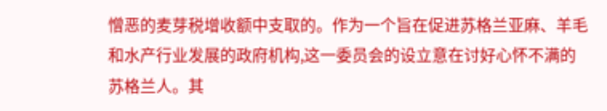憎恶的麦芽税增收额中支取的。作为一个旨在促进苏格兰亚麻、羊毛和水产行业发展的政府机构,这一委员会的设立意在讨好心怀不满的苏格兰人。其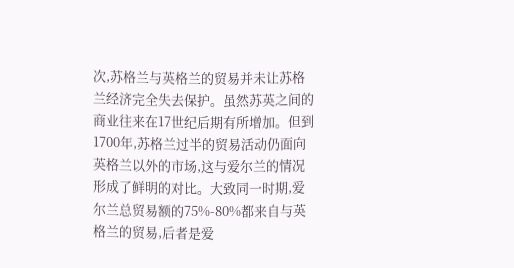次,苏格兰与英格兰的贸易并未让苏格兰经济完全失去保护。虽然苏英之间的商业往来在17世纪后期有所增加。但到1700年,苏格兰过半的贸易活动仍面向英格兰以外的市场,这与爱尔兰的情况形成了鲜明的对比。大致同一时期,爱尔兰总贸易额的75%-80%都来自与英格兰的贸易,后者是爱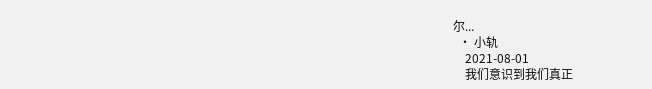尔...
  • 小轨
    2021-08-01
    我们意识到我们真正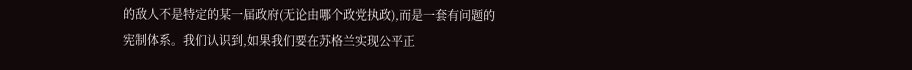的敌人不是特定的某一届政府(无论由哪个政党执政),而是一套有问题的宪制体系。我们认识到,如果我们要在苏格兰实现公平正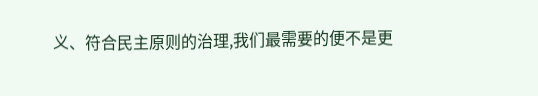义、符合民主原则的治理,我们最需要的便不是更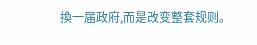換一届政府,而是改变整套规则。